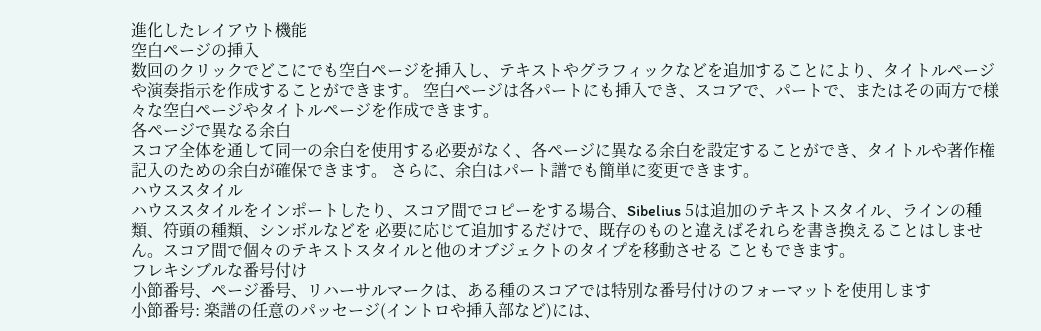進化したレイアウト機能
空白ページの挿入
数回のクリックでどこにでも空白ページを挿入し、テキストやグラフィックなどを追加することにより、タイトルページや演奏指示を作成することができます。 空白ページは各パートにも挿入でき、スコアで、パートで、またはその両方で様々な空白ページやタイトルページを作成できます。
各ページで異なる余白
スコア全体を通して同一の余白を使用する必要がなく、各ページに異なる余白を設定することができ、タイトルや著作権記入のための余白が確保できます。 さらに、余白はパート譜でも簡単に変更できます。
ハウススタイル
ハウススタイルをインポートしたり、スコア間でコピーをする場合、Sibelius 5は追加のテキストスタイル、ラインの種類、符頭の種類、シンボルなどを 必要に応じて追加するだけで、既存のものと違えばそれらを書き換えることはしません。スコア間で個々のテキストスタイルと他のオブジェクトのタイプを移動させる こともできます。
フレキシブルな番号付け
小節番号、ページ番号、リハーサルマークは、ある種のスコアでは特別な番号付けのフォーマットを使用します
小節番号: 楽譜の任意のパッセージ(イントロや挿入部など)には、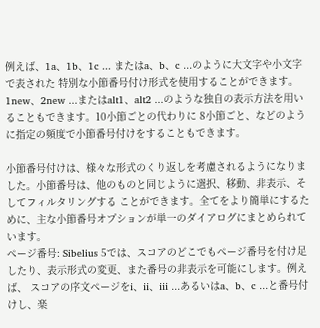例えば、1a、1b、1c ... またはa、b、c ...のように大文字や小文字で表された 特別な小節番号付け形式を使用することができます。1new、2new ...またはalt1、alt2 ...のような独自の表示方法を用いることもできます。10小節ごとの代わりに 8小節ごと、などのように指定の頻度で小節番号付けをすることもできます。

小節番号付けは、様々な形式のくり返しを考慮されるようになりました。小節番号は、他のものと同じように選択、移動、非表示、そしてフィルタリングする ことができます。全てをより簡単にするために、主な小節番号オプションが単一のダイアログにまとめられています。
ページ番号: Sibelius 5では、スコアのどこでもページ番号を付け足したり、表示形式の変更、また番号の非表示を可能にします。例えば、 スコアの序文ページをi、ii、iii ...あるいはa、b、c ...と番号付けし、楽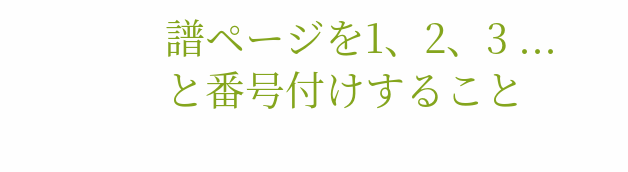譜ページを1、2、3 ...と番号付けすること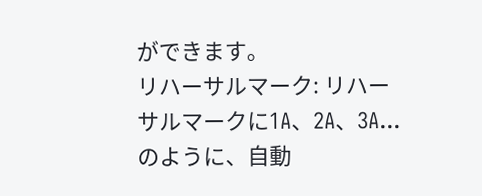ができます。
リハーサルマーク: リハーサルマークに1A、2A、3A...のように、自動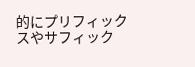的にプリフィックスやサフィック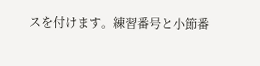スを付けます。練習番号と小節番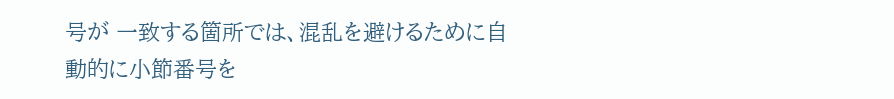号が 一致する箇所では、混乱を避けるために自動的に小節番号を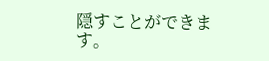隠すことができます。